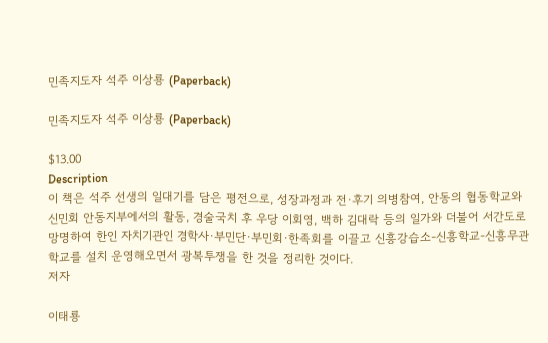민족지도자 석주 이상룡 (Paperback)

민족지도자 석주 이상룡 (Paperback)

$13.00
Description
이 책은 석주 선생의 일대기를 담은 평전으로, 성장과정과 전·후기 의병참여, 안동의 협동학교와 신민회 안동지부에서의 활동, 경술국치 후 우당 이회영, 백하 김대락 등의 일가와 더불어 서간도로 망명하여 한인 자치기관인 경학사·부민단·부민회·한족회를 이끌고 신흥강습소-신흥학교-신흥무관학교를 설치 운영해오면서 광복투쟁을 한 것을 정리한 것이다.
저자

이태룡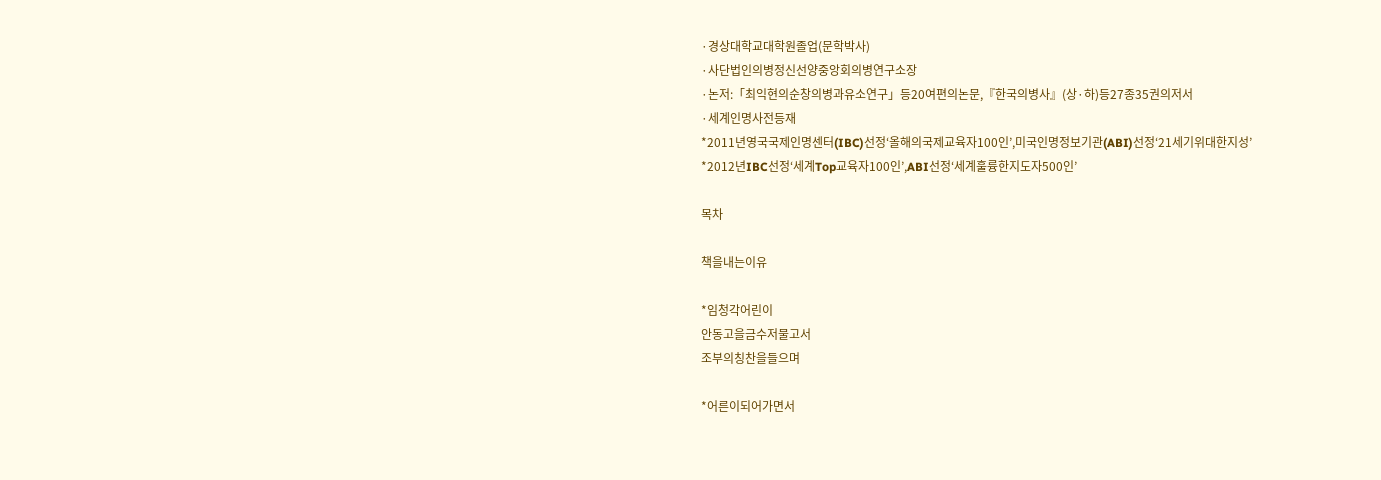·경상대학교대학원졸업(문학박사)
·사단법인의병정신선양중앙회의병연구소장
·논저:「최익현의순창의병과유소연구」등20여편의논문,『한국의병사』(상·하)등27종35권의저서
·세계인명사전등재
*2011년영국국제인명센터(IBC)선정‘올해의국제교육자100인’,미국인명정보기관(ABI)선정‘21세기위대한지성’
*2012년IBC선정‘세계Top교육자100인’,ABI선정‘세계훌륭한지도자500인’

목차

책을내는이유

*임청각어린이
안동고을금수저물고서
조부의칭찬을들으며

*어른이되어가면서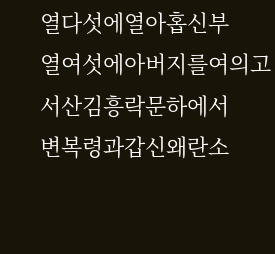열다섯에열아홉신부
열여섯에아버지를여의고
서산김흥락문하에서
변복령과갑신왜란소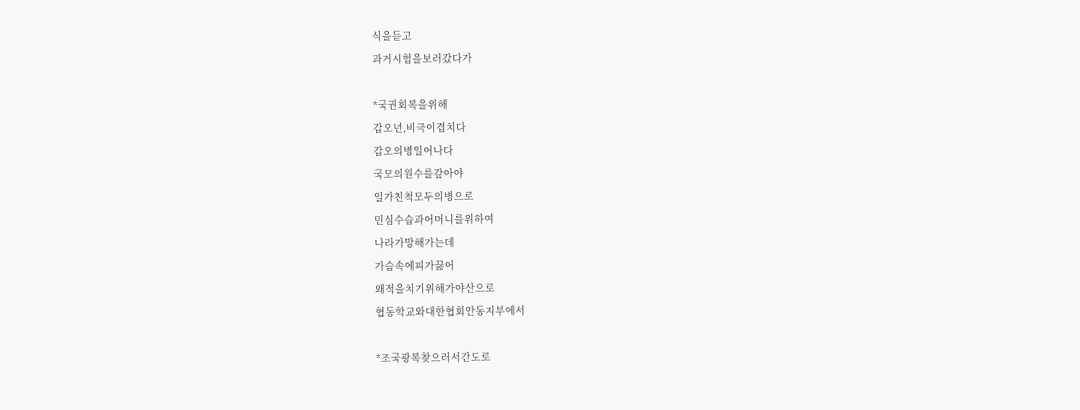식을듣고
과거시험을보러갔다가

*국권회복을위해
갑오년,비극이겹치다
갑오의병일어나다
국모의원수를갚아야
일가친척모두의병으로
민심수습과어머니를위하여
나라가망해가는데
가슴속에피가끓어
왜적을치기위해가야산으로
협동학교와대한협회안동지부에서

*조국광복찾으러서간도로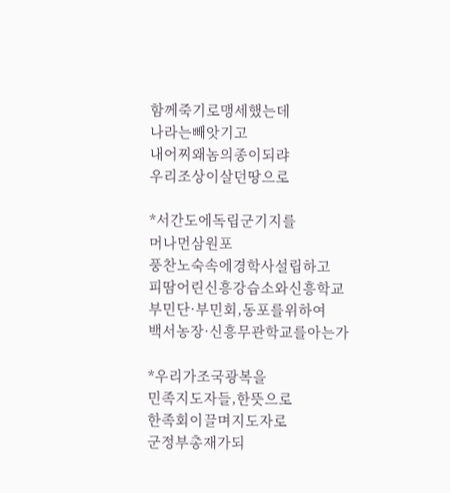함께죽기로맹세했는데
나라는빼앗기고
내어찌왜놈의종이되랴
우리조상이살던땅으로

*서간도에독립군기지를
머나먼삼원포
풍찬노숙속에경학사설립하고
피땀어린신흥강습소와신흥학교
부민단·부민회,동포를위하여
백서농장·신흥무관학교를아는가

*우리가조국광복을
민족지도자들,한뜻으로
한족회이끌며지도자로
군정부총재가되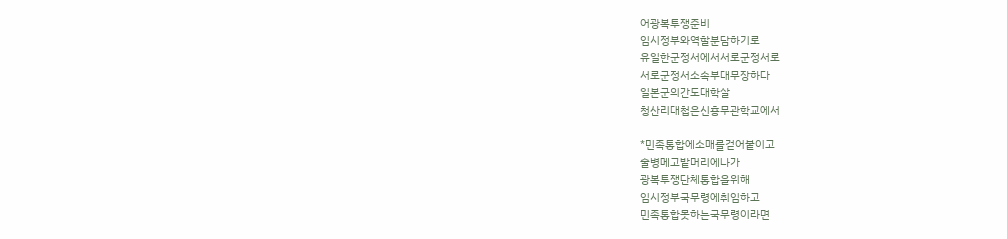어광복투쟁준비
임시정부와역할분담하기로
유일한군정서에서서로군정서로
서로군정서소속부대무장하다
일본군의간도대학살
청산리대첩은신흥무관학교에서

*민족통합에소매를걷어붙이고
술병메고밭머리에나가
광복투쟁단체통합을위해
임시정부국무령에취임하고
민족통합못하는국무령이라면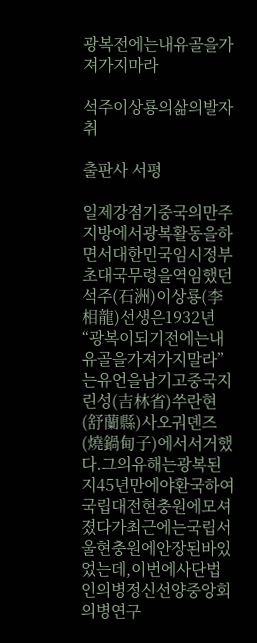광복전에는내유골을가져가지마라

석주이상룡의삶의발자취

출판사 서평

일제강점기중국의만주지방에서광복활동을하면서대한민국임시정부초대국무령을역임했던석주(石洲)이상룡(李相龍)선생은1932년“광복이되기전에는내유골을가져가지말라”는유언을남기고중국지린성(吉林省)쑤란현(舒蘭縣)사오궈뎬즈(燒鍋甸子)에서서거했다.그의유해는광복된지45년만에야환국하여국립대전현충원에모셔졌다가최근에는국립서울현충원에안장된바있었는데,이번에사단법인의병정신선양중앙회의병연구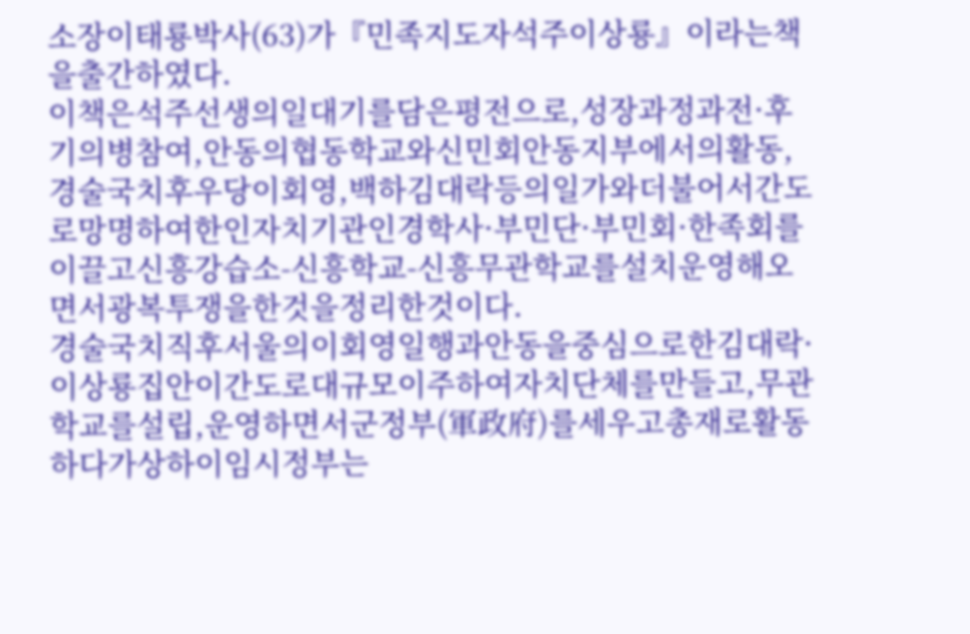소장이태룡박사(63)가『민족지도자석주이상룡』이라는책을출간하였다.
이책은석주선생의일대기를담은평전으로,성장과정과전·후기의병참여,안동의협동학교와신민회안동지부에서의활동,경술국치후우당이회영,백하김대락등의일가와더불어서간도로망명하여한인자치기관인경학사·부민단·부민회·한족회를이끌고신흥강습소-신흥학교-신흥무관학교를설치운영해오면서광복투쟁을한것을정리한것이다.
경술국치직후서울의이회영일행과안동을중심으로한김대락·이상룡집안이간도로대규모이주하여자치단체를만들고,무관학교를설립,운영하면서군정부(軍政府)를세우고총재로활동하다가상하이임시정부는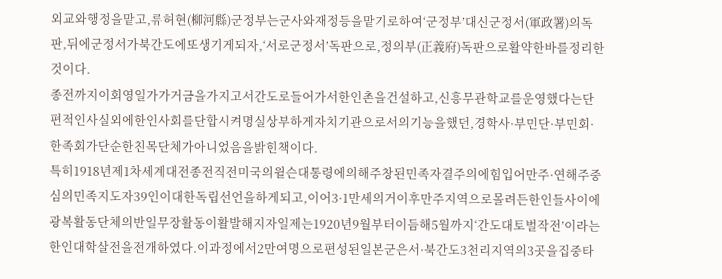외교와행정을맡고,류허현(柳河縣)군정부는군사와재정등을맡기로하여‘군정부’대신군정서(軍政署)의독판,뒤에군정서가북간도에또생기게되자,‘서로군정서’독판으로,정의부(正義府)독판으로활약한바를정리한것이다.
종전까지이회영일가가거금을가지고서간도로들어가서한인촌을건설하고,신흥무관학교를운영했다는단편적인사실외에한인사회를단합시켜명실상부하게자치기관으로서의기능을했던,경학사·부민단·부민회·한족회가단순한친목단체가아니었음을밝힌책이다.
특히1918년제1차세계대전종전직전미국의윌슨대통령에의해주창된민족자결주의에힘입어만주·연해주중심의민족지도자39인이대한독립선언을하게되고,이어3·1만세의거이후만주지역으로몰려든한인들사이에광복활동단체의반일무장활동이활발해지자일제는1920년9월부터이듬해5월까지‘간도대토벌작전’이라는한인대학살전을전개하였다.이과정에서2만여명으로편성된일본군은서·북간도3천리지역의3곳을집중타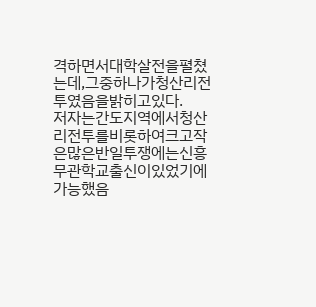격하면서대학살전을펼쳤는데,그중하나가청산리전투였음을밝히고있다.
저자는간도지역에서청산리전투를비롯하여크고작은많은반일투쟁에는신흥무관학교출신이있었기에가능했음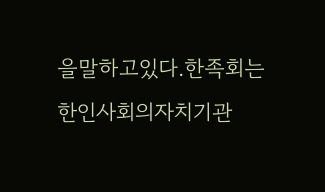을말하고있다.한족회는한인사회의자치기관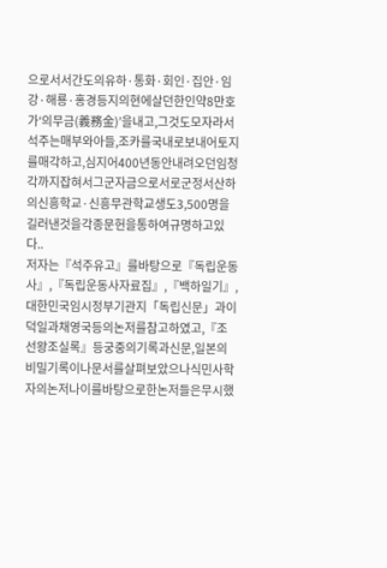으로서서간도의유하·통화·회인·집안·임강·해룡·홍경등지의현에살던한인약8만호가‘의무금(義務金)’을내고,그것도모자라서석주는매부와아들,조카를국내로보내어토지를매각하고,심지어400년동안내려오던임청각까지잡혀서그군자금으로서로군정서산하의신흥학교·신흥무관학교생도3,500명을길러낸것을각종문헌을통하여규명하고있다..
저자는『석주유고』를바탕으로『독립운동사』,『독립운동사자료집』,『백하일기』,대한민국임시정부기관지「독립신문」과이덕일과채영국등의논저를참고하였고,『조선왕조실록』등궁중의기록과신문,일본의비밀기록이나문서를살펴보았으나식민사학자의논저나이를바탕으로한논저들은무시했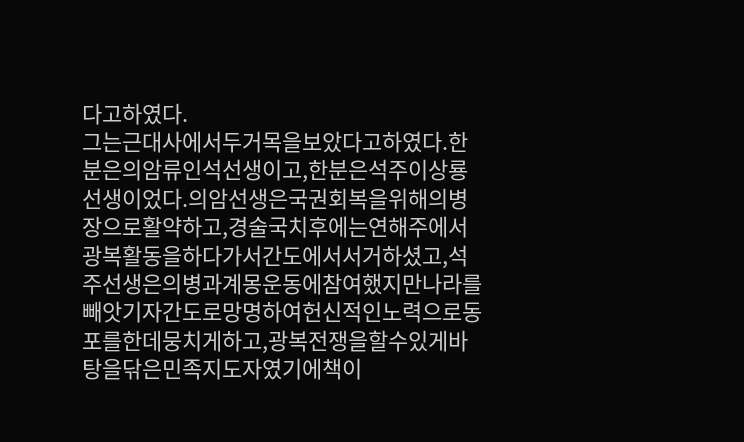다고하였다.
그는근대사에서두거목을보았다고하였다.한분은의암류인석선생이고,한분은석주이상룡선생이었다.의암선생은국권회복을위해의병장으로활약하고,경술국치후에는연해주에서광복활동을하다가서간도에서서거하셨고,석주선생은의병과계몽운동에참여했지만나라를빼앗기자간도로망명하여헌신적인노력으로동포를한데뭉치게하고,광복전쟁을할수있게바탕을닦은민족지도자였기에책이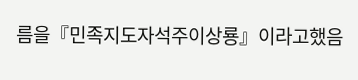름을『민족지도자석주이상룡』이라고했음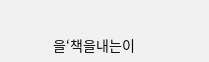을‘책을내는이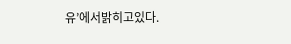유’에서밝히고있다.